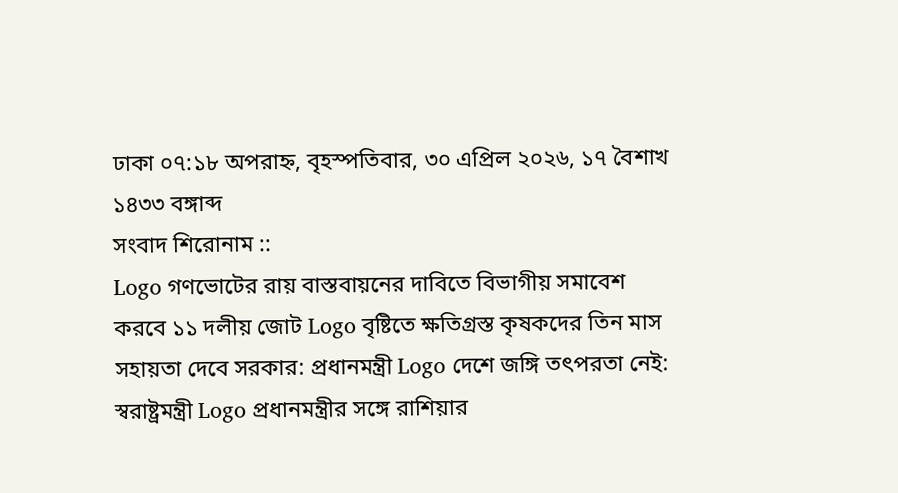ঢাকা ০৭:১৮ অপরাহ্ন, বৃহস্পতিবার, ৩০ এপ্রিল ২০২৬, ১৭ বৈশাখ ১৪৩৩ বঙ্গাব্দ
সংবাদ শিরোনাম ::
Logo গণভোটের রায় বাস্তবায়নের দাবিতে বিভাগীয় সমাবেশ করবে ১১ দলীয় জোট Logo বৃষ্টিতে ক্ষতিগ্রস্ত কৃষকদের তিন মাস সহায়তা দেবে সরকার: প্রধানমন্ত্রী Logo দেশে জঙ্গি তৎপরতা নেই: স্বরাষ্ট্রমন্ত্রী Logo প্রধানমন্ত্রীর সঙ্গে রাশিয়ার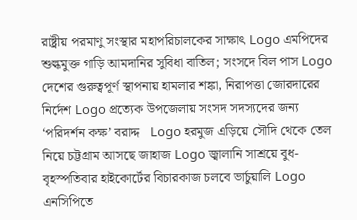রাষ্ট্রীয় পরমাণু সংস্থার মহাপরিচালকের সাক্ষাৎ Logo এমপিদের শুল্কমুক্ত গাড়ি আমদানির সুবিধা বাতিল; সংসদে বিল পাস Logo দেশের গুরুত্বপূর্ণ স্থাপনায় হামলার শঙ্কা, নিরাপত্তা জোরদারের নির্দেশ Logo প্রত্যেক উপজেলায় সংসদ সদস্যদের জন্য ‘পরিদর্শন কক্ষ’ বরাদ্দ   Logo হরমুজ এড়িয়ে সৌদি থেকে তেল নিয়ে চট্টগ্রাম আসছে জাহাজ Logo জ্বালানি সাশ্রয়ে বুধ-বৃহস্পতিবার হাইকোর্টের বিচারকাজ চলবে ভার্চুয়ালি Logo এনসিপিতে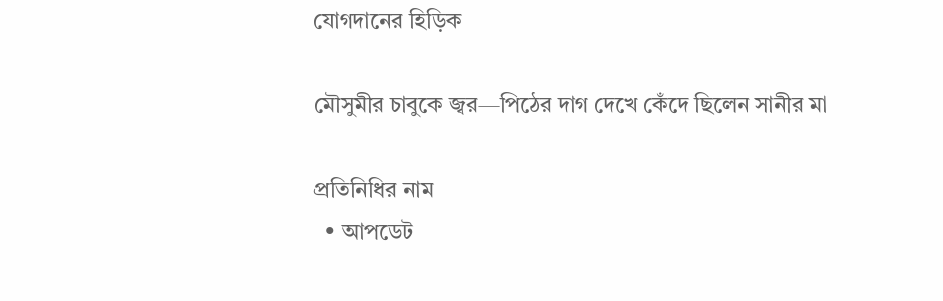যোগদানের হিড়িক

মৌসুমীর চাবুকে জ্বর—পিঠের দাগ দেখে কেঁদে ছিলেন সানীর মা

প্রতিনিধির নাম
  • আপডেট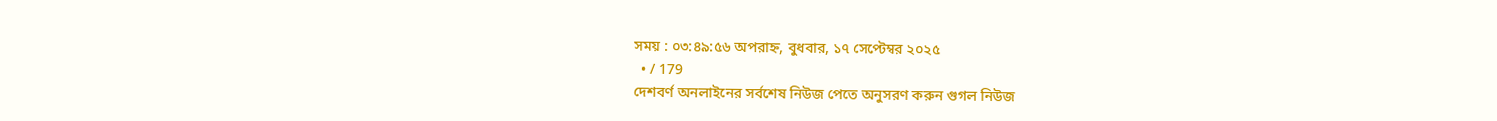সময় : ০৩:৪৯:৫৬ অপরাহ্ন, বুধবার, ১৭ সেপ্টেম্বর ২০২৫
  • / 179
দেশবর্ণ অনলাইনের সর্বশেষ নিউজ পেতে অনুসরণ করুন গুগল নিউজ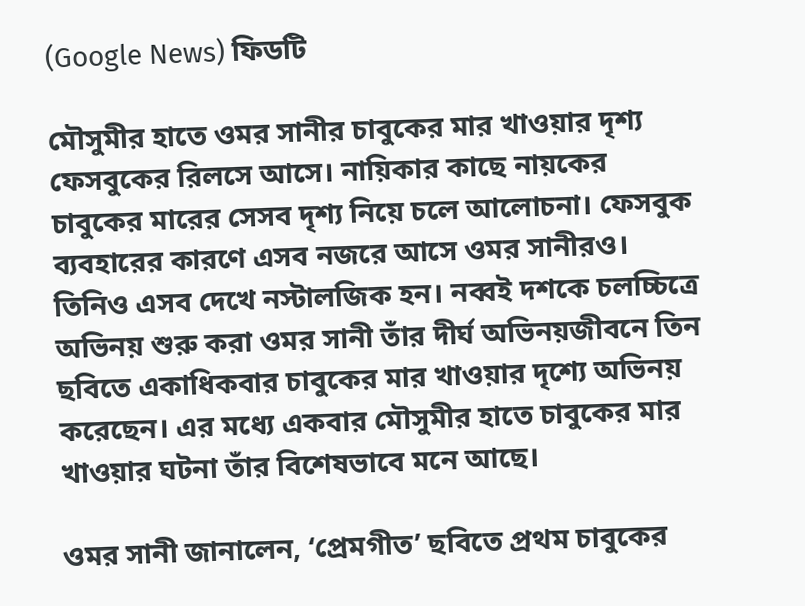(Google News) ফিডটি

মৌসুমীর হাতে ওমর সানীর চাবুকের মার খাওয়ার দৃশ্য ফেসবুকের রিলসে আসে। নায়িকার কাছে নায়কের চাবুকের মারের সেসব দৃশ্য নিয়ে চলে আলোচনা। ফেসবুক ব্যবহারের কারণে এসব নজরে আসে ওমর সানীরও। তিনিও এসব দেখে নস্টালজিক হন। নব্বই দশকে চলচ্চিত্রে অভিনয় শুরু করা ওমর সানী তাঁর দীর্ঘ অভিনয়জীবনে তিন ছবিতে একাধিকবার চাবুকের মার খাওয়ার দৃশ্যে অভিনয় করেছেন। এর মধ্যে একবার মৌসুমীর হাতে চাবুকের মার খাওয়ার ঘটনা তাঁর বিশেষভাবে মনে আছে।

ওমর সানী জানালেন, ‘প্রেমগীত’ ছবিতে প্রথম চাবুকের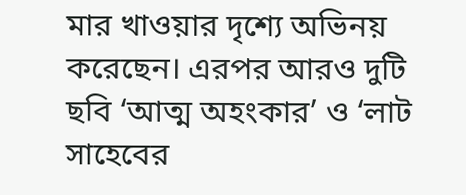মার খাওয়ার দৃশ্যে অভিনয় করেছেন। এরপর আরও দুটি ছবি ‘আত্ম অহংকার’ ও ‘লাট সাহেবের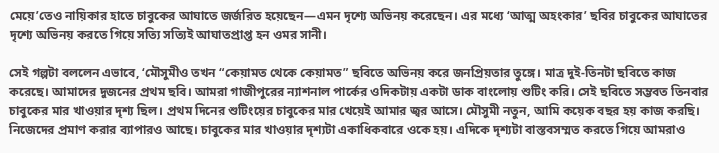মেয়ে’তেও নায়িকার হাতে চাবুকের আঘাতে জর্জরিত হয়েছেন—এমন দৃশ্যে অভিনয় করেছেন। এর মধ্যে ‘আত্ম অহংকার’ ছবির চাবুকের আঘাতের দৃশ্যে অভিনয় করতে গিয়ে সত্যি সত্যিই আঘাতপ্রাপ্ত হন ওমর সানী।

সেই গল্পটা বললেন এভাবে, ‘মৌসুমীও তখন “কেয়ামত থেকে কেয়ামত” ছবিতে অভিনয় করে জনপ্রিয়তার তুঙ্গে। মাত্র দুই-তিনটা ছবিতে কাজ করেছে। আমাদের দুজনের প্রথম ছবি। আমরা গাজীপুরের ন্যাশনাল পার্কের ওদিকটায় একটা ডাক বাংলোয় শুটিং করি। সেই ছবিতে সম্ভবত তিনবার চাবুকের মার খাওয়ার দৃশ্য ছিল। প্রথম দিনের শুটিংয়ের চাবুকের মার খেয়েই আমার জ্বর আসে। মৌসুমী নতুন, আমি কয়েক বছর হয় কাজ করছি। নিজেদের প্রমাণ করার ব্যাপারও আছে। চাবুকের মার খাওয়ার দৃশ্যটা একাধিকবারে ওকে হয়। এদিকে দৃশ্যটা বাস্তবসম্মত করতে গিয়ে আমরাও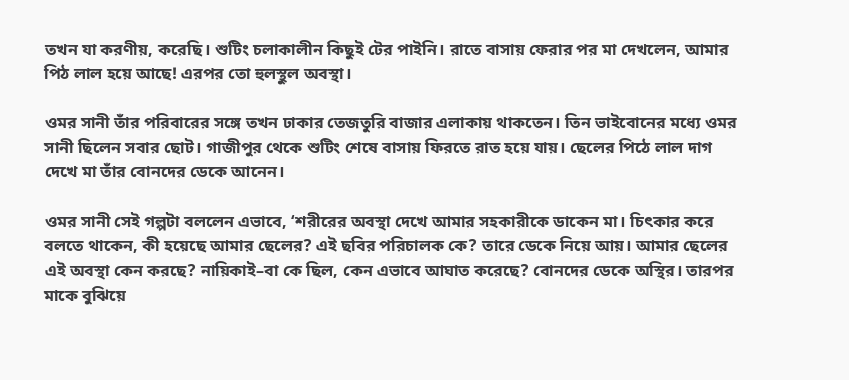তখন যা করণীয়, করেছি। শুটিং চলাকালীন কিছুই টের পাইনি। রাতে বাসায় ফেরার পর মা দেখলেন, আমার পিঠ লাল হয়ে আছে! এরপর তো হুলস্থুল অবস্থা।

ওমর সানী তাঁর পরিবারের সঙ্গে তখন ঢাকার তেজতুরি বাজার এলাকায় থাকতেন। তিন ভাইবোনের মধ্যে ওমর সানী ছিলেন সবার ছোট। গাজীপুর থেকে শুটিং শেষে বাসায় ফিরতে রাত হয়ে যায়। ছেলের পিঠে লাল দাগ দেখে মা তাঁর বোনদের ডেকে আনেন।

ওমর সানী সেই গল্পটা বললেন এভাবে, ‘শরীরের অবস্থা দেখে আমার সহকারীকে ডাকেন মা। চিৎকার করে বলতে থাকেন, কী হয়েছে আমার ছেলের? এই ছবির পরিচালক কে? তারে ডেকে নিয়ে আয়। আমার ছেলের এই অবস্থা কেন করছে? নায়িকাই–বা কে ছিল, কেন এভাবে আঘাত করেছে? বোনদের ডেকে অস্থির। তারপর মাকে বুঝিয়ে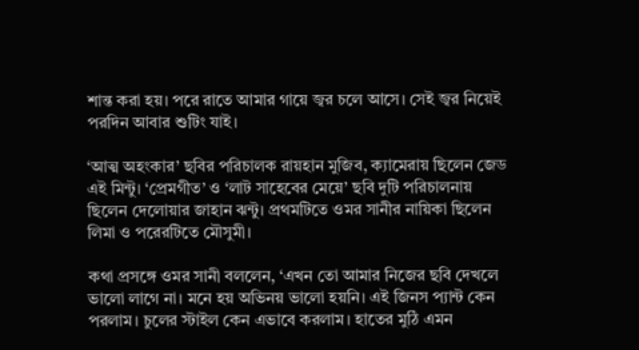শান্ত করা হয়। পরে রাতে আমার গায়ে জ্বর চলে আসে। সেই জ্বর নিয়েই পরদিন আবার শুটিং যাই।

‘আত্ম অহংকার’ ছবির পরিচালক রায়হান মুজিব, ক্যামেরায় ছিলেন জেড এই মিন্টু। ‘প্রেমগীত’ ও ‘লাট সাহেবের মেয়ে’ ছবি দুটি পরিচালনায় ছিলেন দেলোয়ার জাহান ঝন্টু। প্রথমটিতে ওমর সানীর নায়িকা ছিলেন লিমা ও পরেরটিতে মৌসুমী।

কথা প্রসঙ্গে ওমর সানী বললেন, ‘এখন তো আমার নিজের ছবি দেখলে ভালো লাগে না। মনে হয় অভিনয় ভালো হয়নি। এই জিনস প্যান্ট কেন পরলাম। চুলের স্টাইল কেন এভাবে করলাম। হাতের মুঠি এমন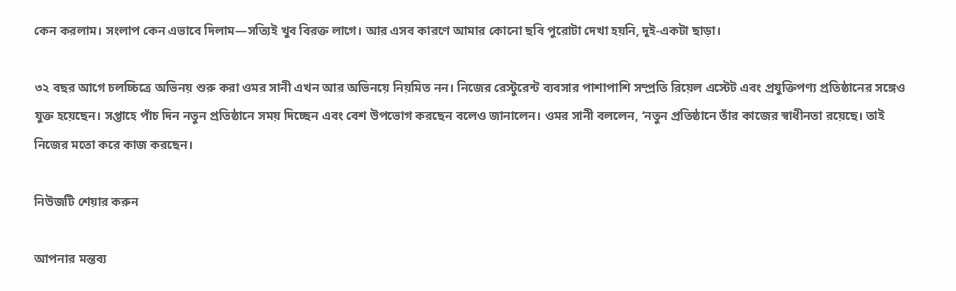কেন করলাম। সংলাপ কেন এভাবে দিলাম—সত্যিই খুব বিরক্ত লাগে। আর এসব কারণে আমার কোনো ছবি পুরোটা দেখা হয়নি, দুই-একটা ছাড়া।

৩২ বছর আগে চলচ্চিত্রে অভিনয় শুরু করা ওমর সানী এখন আর অভিনয়ে নিয়মিত নন। নিজের রেস্টুরেন্ট ব্যবসার পাশাপাশি সম্প্রতি রিয়েল এস্টেট এবং প্রযুক্তিপণ্য প্রতিষ্ঠানের সঙ্গেও যুক্ত হয়েছেন। সপ্তাহে পাঁচ দিন নতুন প্রতিষ্ঠানে সময় দিচ্ছেন এবং বেশ উপভোগ করছেন বলেও জানালেন। ওমর সানী বললেন, ‘নতুন প্রতিষ্ঠানে তাঁর কাজের স্বাধীনতা রয়েছে। তাই নিজের মতো করে কাজ করছেন।

নিউজটি শেয়ার করুন

আপনার মন্তব্য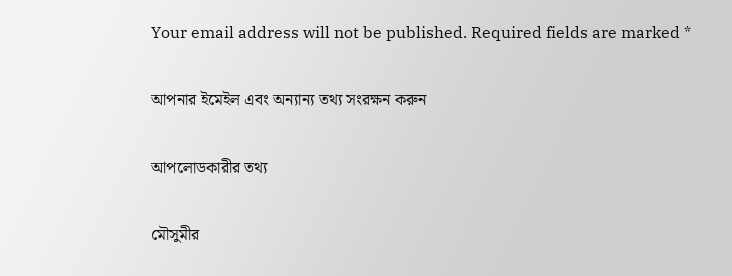Your email address will not be published. Required fields are marked *

আপনার ইমেইল এবং অন্যান্য তথ্য সংরক্ষন করুন

আপলোডকারীর তথ্য

মৌসুমীর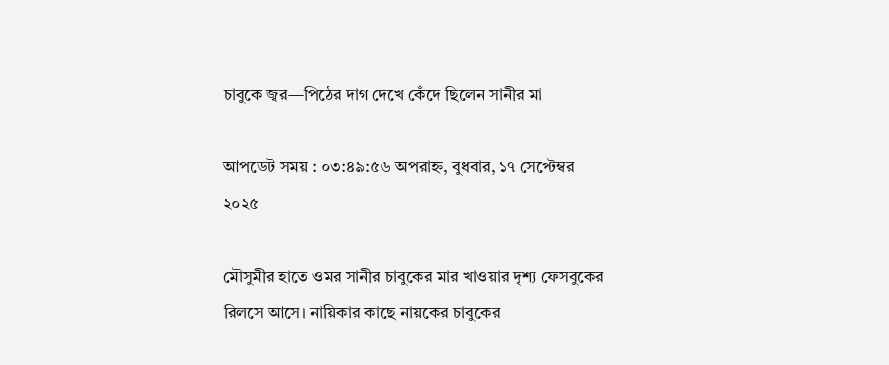চাবুকে জ্বর—পিঠের দাগ দেখে কেঁদে ছিলেন সানীর মা

আপডেট সময় : ০৩:৪৯:৫৬ অপরাহ্ন, বুধবার, ১৭ সেপ্টেম্বর ২০২৫

মৌসুমীর হাতে ওমর সানীর চাবুকের মার খাওয়ার দৃশ্য ফেসবুকের রিলসে আসে। নায়িকার কাছে নায়কের চাবুকের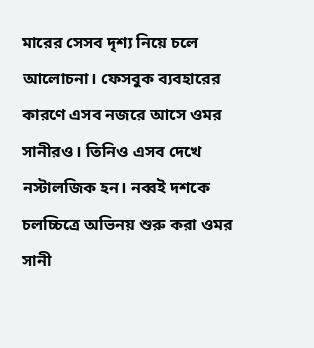মারের সেসব দৃশ্য নিয়ে চলে আলোচনা। ফেসবুক ব্যবহারের কারণে এসব নজরে আসে ওমর সানীরও। তিনিও এসব দেখে নস্টালজিক হন। নব্বই দশকে চলচ্চিত্রে অভিনয় শুরু করা ওমর সানী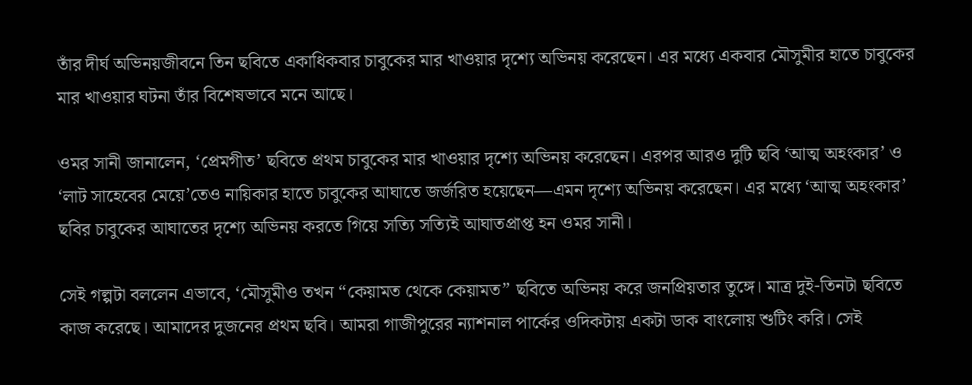তাঁর দীর্ঘ অভিনয়জীবনে তিন ছবিতে একাধিকবার চাবুকের মার খাওয়ার দৃশ্যে অভিনয় করেছেন। এর মধ্যে একবার মৌসুমীর হাতে চাবুকের মার খাওয়ার ঘটনা তাঁর বিশেষভাবে মনে আছে।

ওমর সানী জানালেন, ‘প্রেমগীত’ ছবিতে প্রথম চাবুকের মার খাওয়ার দৃশ্যে অভিনয় করেছেন। এরপর আরও দুটি ছবি ‘আত্ম অহংকার’ ও ‘লাট সাহেবের মেয়ে’তেও নায়িকার হাতে চাবুকের আঘাতে জর্জরিত হয়েছেন—এমন দৃশ্যে অভিনয় করেছেন। এর মধ্যে ‘আত্ম অহংকার’ ছবির চাবুকের আঘাতের দৃশ্যে অভিনয় করতে গিয়ে সত্যি সত্যিই আঘাতপ্রাপ্ত হন ওমর সানী।

সেই গল্পটা বললেন এভাবে, ‘মৌসুমীও তখন “কেয়ামত থেকে কেয়ামত” ছবিতে অভিনয় করে জনপ্রিয়তার তুঙ্গে। মাত্র দুই-তিনটা ছবিতে কাজ করেছে। আমাদের দুজনের প্রথম ছবি। আমরা গাজীপুরের ন্যাশনাল পার্কের ওদিকটায় একটা ডাক বাংলোয় শুটিং করি। সেই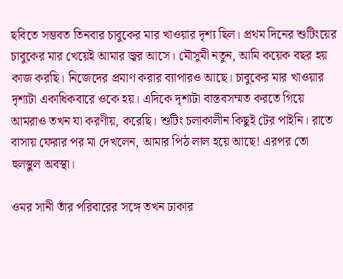ছবিতে সম্ভবত তিনবার চাবুকের মার খাওয়ার দৃশ্য ছিল। প্রথম দিনের শুটিংয়ের চাবুকের মার খেয়েই আমার জ্বর আসে। মৌসুমী নতুন, আমি কয়েক বছর হয় কাজ করছি। নিজেদের প্রমাণ করার ব্যাপারও আছে। চাবুকের মার খাওয়ার দৃশ্যটা একাধিকবারে ওকে হয়। এদিকে দৃশ্যটা বাস্তবসম্মত করতে গিয়ে আমরাও তখন যা করণীয়, করেছি। শুটিং চলাকালীন কিছুই টের পাইনি। রাতে বাসায় ফেরার পর মা দেখলেন, আমার পিঠ লাল হয়ে আছে! এরপর তো হুলস্থুল অবস্থা।

ওমর সানী তাঁর পরিবারের সঙ্গে তখন ঢাকার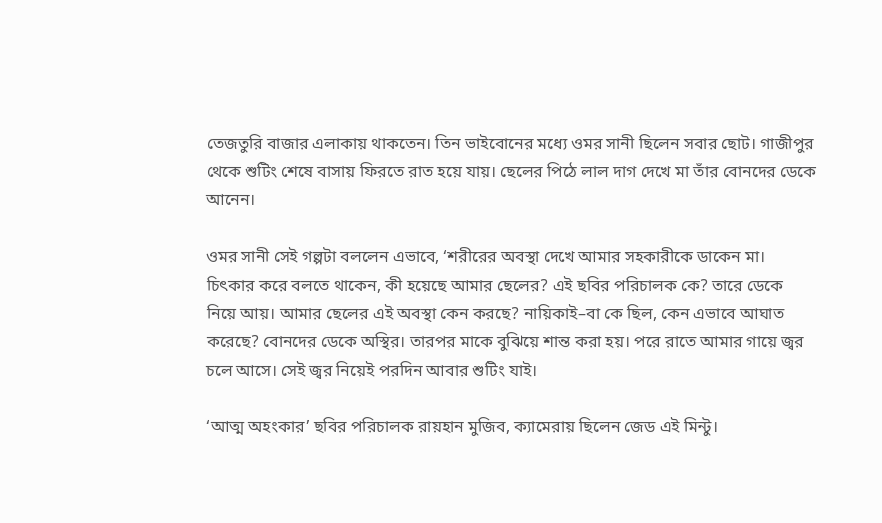তেজতুরি বাজার এলাকায় থাকতেন। তিন ভাইবোনের মধ্যে ওমর সানী ছিলেন সবার ছোট। গাজীপুর থেকে শুটিং শেষে বাসায় ফিরতে রাত হয়ে যায়। ছেলের পিঠে লাল দাগ দেখে মা তাঁর বোনদের ডেকে আনেন।

ওমর সানী সেই গল্পটা বললেন এভাবে, ‘শরীরের অবস্থা দেখে আমার সহকারীকে ডাকেন মা। চিৎকার করে বলতে থাকেন, কী হয়েছে আমার ছেলের? এই ছবির পরিচালক কে? তারে ডেকে নিয়ে আয়। আমার ছেলের এই অবস্থা কেন করছে? নায়িকাই–বা কে ছিল, কেন এভাবে আঘাত করেছে? বোনদের ডেকে অস্থির। তারপর মাকে বুঝিয়ে শান্ত করা হয়। পরে রাতে আমার গায়ে জ্বর চলে আসে। সেই জ্বর নিয়েই পরদিন আবার শুটিং যাই।

‘আত্ম অহংকার’ ছবির পরিচালক রায়হান মুজিব, ক্যামেরায় ছিলেন জেড এই মিন্টু।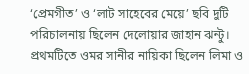‘প্রেমগীত’ ও ‘লাট সাহেবের মেয়ে’ ছবি দুটি পরিচালনায় ছিলেন দেলোয়ার জাহান ঝন্টু। প্রথমটিতে ওমর সানীর নায়িকা ছিলেন লিমা ও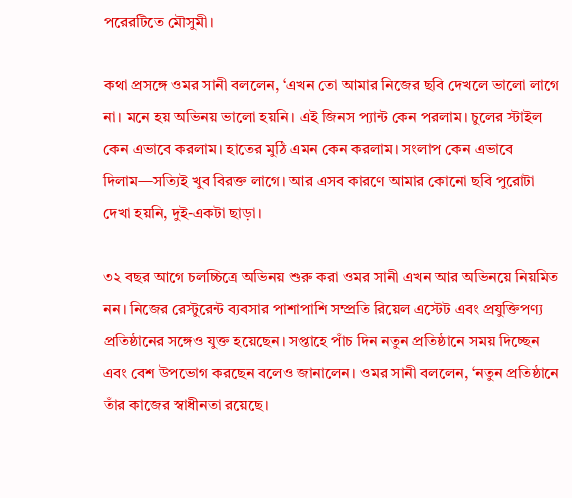পরেরটিতে মৌসুমী।

কথা প্রসঙ্গে ওমর সানী বললেন, ‘এখন তো আমার নিজের ছবি দেখলে ভালো লাগে না। মনে হয় অভিনয় ভালো হয়নি। এই জিনস প্যান্ট কেন পরলাম। চুলের স্টাইল কেন এভাবে করলাম। হাতের মুঠি এমন কেন করলাম। সংলাপ কেন এভাবে দিলাম—সত্যিই খুব বিরক্ত লাগে। আর এসব কারণে আমার কোনো ছবি পুরোটা দেখা হয়নি, দুই-একটা ছাড়া।

৩২ বছর আগে চলচ্চিত্রে অভিনয় শুরু করা ওমর সানী এখন আর অভিনয়ে নিয়মিত নন। নিজের রেস্টুরেন্ট ব্যবসার পাশাপাশি সম্প্রতি রিয়েল এস্টেট এবং প্রযুক্তিপণ্য প্রতিষ্ঠানের সঙ্গেও যুক্ত হয়েছেন। সপ্তাহে পাঁচ দিন নতুন প্রতিষ্ঠানে সময় দিচ্ছেন এবং বেশ উপভোগ করছেন বলেও জানালেন। ওমর সানী বললেন, ‘নতুন প্রতিষ্ঠানে তাঁর কাজের স্বাধীনতা রয়েছে।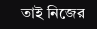তাই নিজের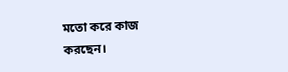মতো করে কাজ করছেন।